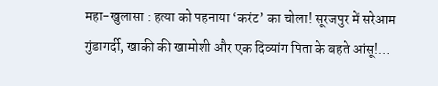महा-खुलासा : हत्या को पहनाया ‘करंट’ का चोला! सूरजपुर में सरेआम गुंडागर्दी, खाकी की खामोशी और एक दिव्यांग पिता के बहते आंसू!…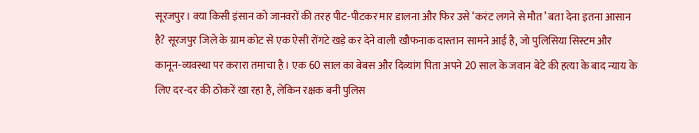सूरजपुर। क्या किसी इंसान को जानवरों की तरह पीट-पीटकर मार डालना और फिर उसे ‘करंट लगने से मौत’ बता देना इतना आसान है? सूरजपुर जिले के ग्राम कोट से एक ऐसी रोंगटे खड़े कर देने वाली खौफनाक दास्तान सामने आई है, जो पुलिसिया सिस्टम और कानून-व्यवस्था पर करारा तमाचा है। एक 60 साल का बेबस और दिव्यांग पिता अपने 20 साल के जवान बेटे की हत्या के बाद न्याय के लिए दर-दर की ठोकरें खा रहा है, लेकिन रक्षक बनी पुलिस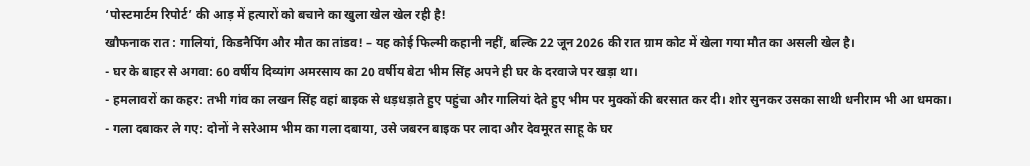‘पोस्टमार्टम रिपोर्ट’ की आड़ में हत्यारों को बचाने का खुला खेल खेल रही है!
खौफनाक रात : गालियां, किडनैपिंग और मौत का तांडव! – यह कोई फिल्मी कहानी नहीं, बल्कि 22 जून 2026 की रात ग्राम कोट में खेला गया मौत का असली खेल है।
- घर के बाहर से अगवा: 60 वर्षीय दिव्यांग अमरसाय का 20 वर्षीय बेटा भीम सिंह अपने ही घर के दरवाजे पर खड़ा था।
- हमलावरों का कहर: तभी गांव का लखन सिंह वहां बाइक से धड़धड़ाते हुए पहुंचा और गालियां देते हुए भीम पर मुक्कों की बरसात कर दी। शोर सुनकर उसका साथी धनीराम भी आ धमका।
- गला दबाकर ले गए: दोनों ने सरेआम भीम का गला दबाया, उसे जबरन बाइक पर लादा और देवमूरत साहू के घर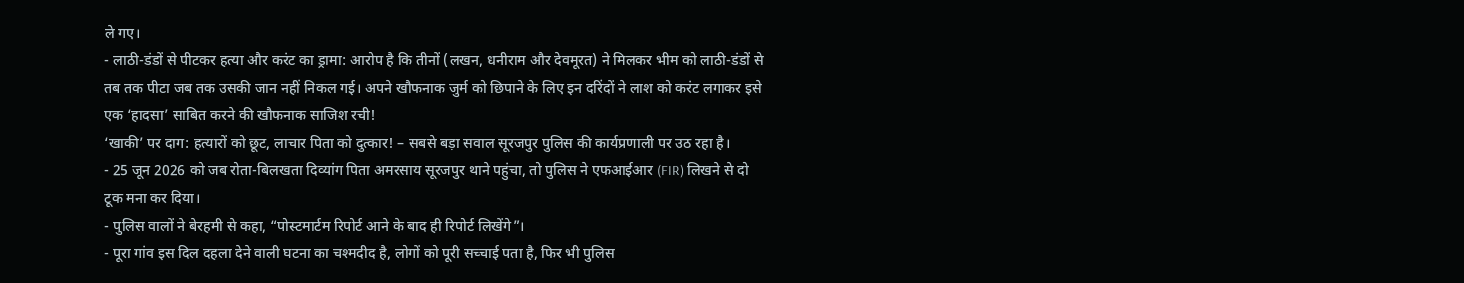ले गए।
- लाठी-डंडों से पीटकर हत्या और करंट का ड्रामा: आरोप है कि तीनों (लखन, धनीराम और देवमूरत) ने मिलकर भीम को लाठी-डंडों से तब तक पीटा जब तक उसकी जान नहीं निकल गई। अपने खौफनाक जुर्म को छिपाने के लिए इन दरिंदों ने लाश को करंट लगाकर इसे एक ‘हादसा’ साबित करने की खौफनाक साजिश रची!
‘खाकी’ पर दाग: हत्यारों को छूट, लाचार पिता को दुत्कार! – सबसे बड़ा सवाल सूरजपुर पुलिस की कार्यप्रणाली पर उठ रहा है।
- 25 जून 2026 को जब रोता-बिलखता दिव्यांग पिता अमरसाय सूरजपुर थाने पहुंचा, तो पुलिस ने एफआईआर (FIR) लिखने से दो टूक मना कर दिया।
- पुलिस वालों ने बेरहमी से कहा, “पोस्टमार्टम रिपोर्ट आने के बाद ही रिपोर्ट लिखेंगे”।
- पूरा गांव इस दिल दहला देने वाली घटना का चश्मदीद है, लोगों को पूरी सच्चाई पता है, फिर भी पुलिस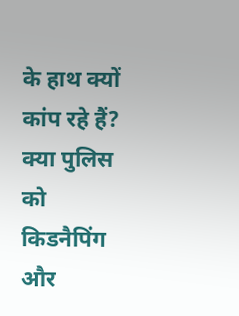के हाथ क्यों कांप रहे हैं? क्या पुलिस को किडनैपिंग और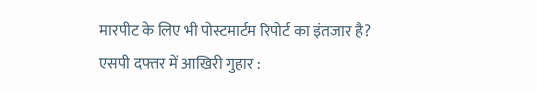मारपीट के लिए भी पोस्टमार्टम रिपोर्ट का इंतजार है?
एसपी दफ्तर में आखिरी गुहार :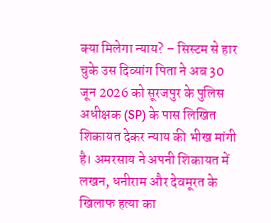क्या मिलेगा न्याय? – सिस्टम से हार चुके उस दिव्यांग पिता ने अब 30 जून 2026 को सूरजपुर के पुलिस अधीक्षक (SP) के पास लिखित शिकायत देकर न्याय की भीख मांगी है। अमरसाय ने अपनी शिकायत में लखन, धनीराम और देवमूरत के खिलाफ हत्या का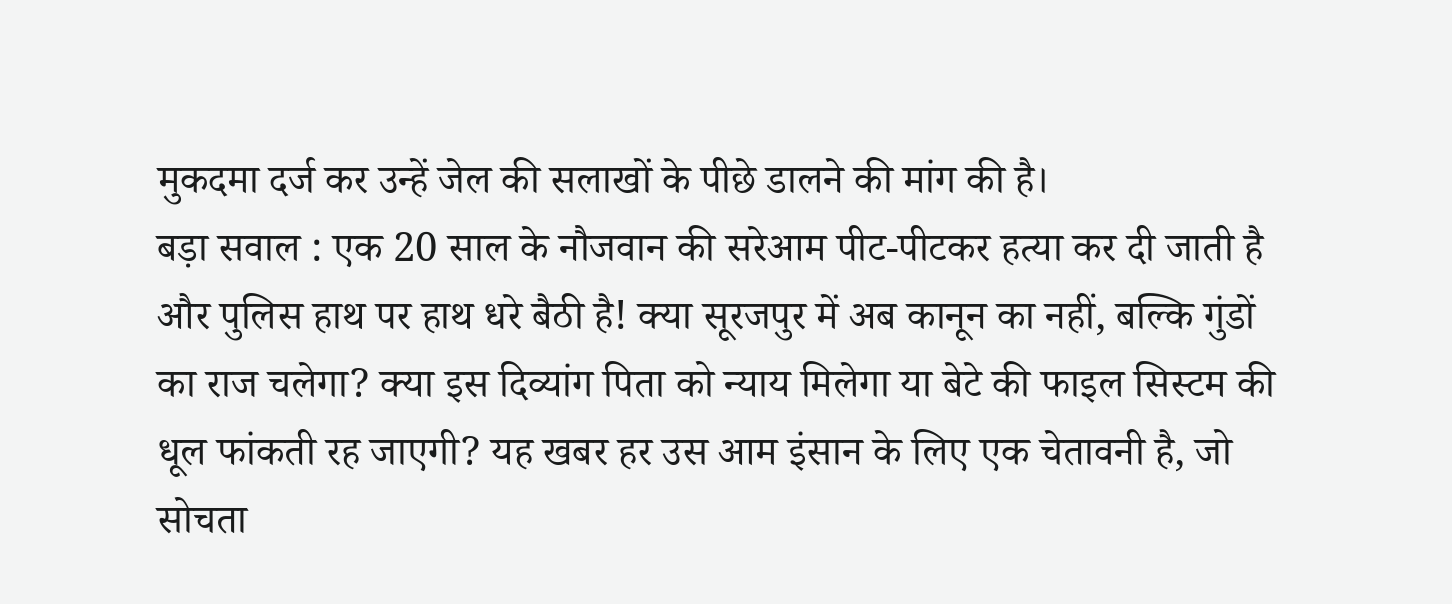मुकदमा दर्ज कर उन्हें जेल की सलाखों के पीछे डालने की मांग की है।
बड़ा सवाल : एक 20 साल के नौजवान की सरेआम पीट-पीटकर हत्या कर दी जाती है और पुलिस हाथ पर हाथ धरे बैठी है! क्या सूरजपुर में अब कानून का नहीं, बल्कि गुंडों का राज चलेगा? क्या इस दिव्यांग पिता को न्याय मिलेगा या बेटे की फाइल सिस्टम की धूल फांकती रह जाएगी? यह खबर हर उस आम इंसान के लिए एक चेतावनी है, जो सोचता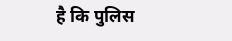है कि पुलिस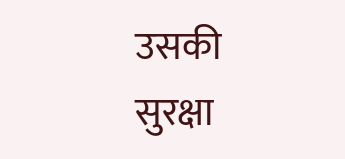उसकी सुरक्षा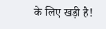के लिए खड़ी है!